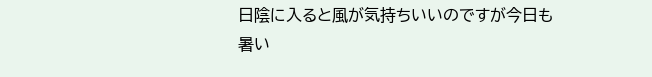日陰に入ると風が気持ちいいのですが今日も暑い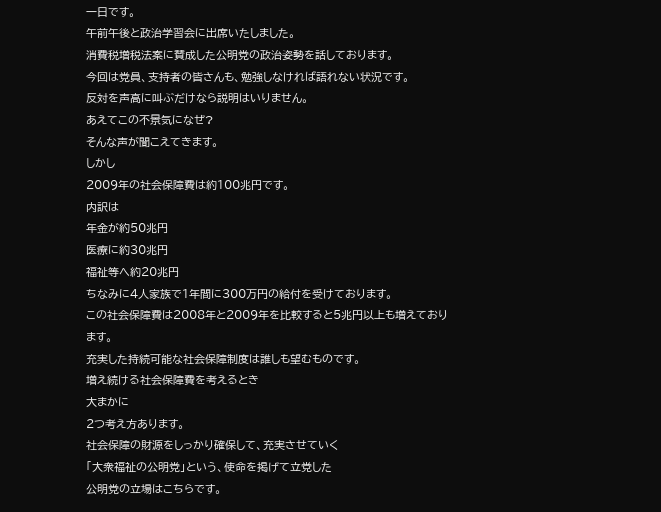一日です。
午前午後と政治学習会に出席いたしました。
消費税増税法案に賛成した公明党の政治姿勢を話しております。
今回は党員、支持者の皆さんも、勉強しなければ語れない状況です。
反対を声高に叫ぶだけなら説明はいりません。
あえてこの不景気になぜ?
そんな声が聞こえてきます。
しかし
2009年の社会保障費は約100兆円です。
内訳は
年金が約50兆円
医療に約30兆円
福祉等へ約20兆円
ちなみに4人家族で1年間に300万円の給付を受けております。
この社会保障費は2008年と2009年を比較すると5兆円以上も増えております。
充実した持続可能な社会保障制度は誰しも望むものです。
増え続ける社会保障費を考えるとき
大まかに
2つ考え方あります。
社会保障の財源をしっかり確保して、充実させていく
「大衆福祉の公明党」という、使命を掲げて立党した
公明党の立場はこちらです。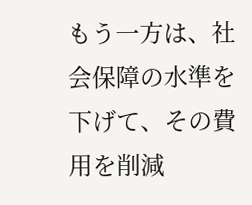もう一方は、社会保障の水準を下げて、その費用を削減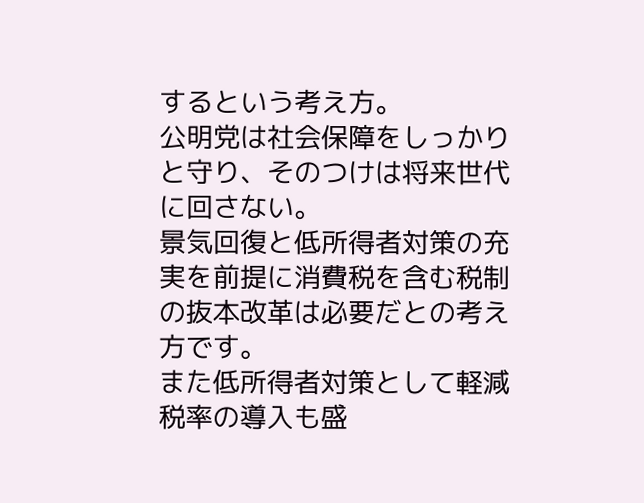するという考え方。
公明党は社会保障をしっかりと守り、そのつけは将来世代に回さない。
景気回復と低所得者対策の充実を前提に消費税を含む税制の抜本改革は必要だとの考え方です。
また低所得者対策として軽減税率の導入も盛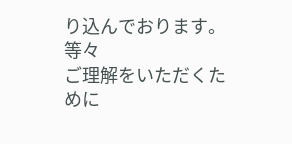り込んでおります。
等々
ご理解をいただくために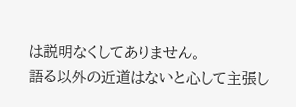は説明なくしてありません。
語る以外の近道はないと心して主張し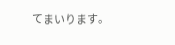てまいります。